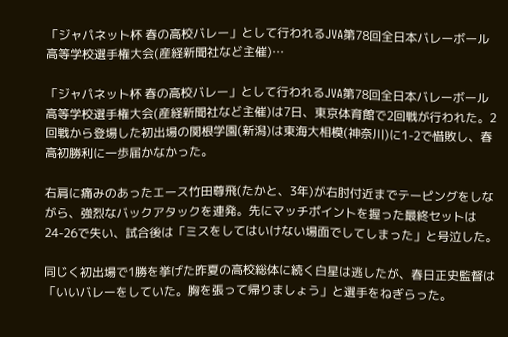「ジャパネット杯 春の高校バレー」として行われるJVA第78回全日本バレーボール高等学校選手権大会(産経新聞社など主催)…

「ジャパネット杯 春の高校バレー」として行われるJVA第78回全日本バレーボール高等学校選手権大会(産経新聞社など主催)は7日、東京体育館で2回戦が行われた。2回戦から登場した初出場の関根学園(新潟)は東海大相模(神奈川)に1-2で惜敗し、春高初勝利に一歩届かなかった。

右肩に痛みのあったエース竹田尊飛(たかと、3年)が右肘付近までテーピングをしながら、強烈なバックアタックを連発。先にマッチポイントを握った最終セットは24-26で失い、試合後は「ミスをしてはいけない場面でしてしまった」と号泣した。

同じく初出場で1勝を挙げた昨夏の高校総体に続く白星は逃したが、春日正史監督は「いいバレーをしていた。胸を張って帰りましょう」と選手をねぎらった。